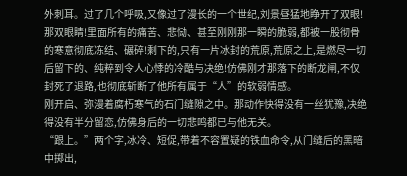外刺耳。过了几个呼吸,又像过了漫长的一个世纪,刘景昼猛地睁开了双眼!
那双眼睛!里面所有的痛苦、悲恸、甚至刚刚那一瞬的脆弱,都被一股彻骨的寒意彻底冻结、碾碎!剩下的,只有一片冰封的荒原,荒原之上,是燃尽一切后留下的、纯粹到令人心悸的冷酷与决绝!仿佛刚才那落下的断龙闸,不仅封死了退路,也彻底斩断了他所有属于“人”的软弱情感。
刚开启、弥漫着腐朽寒气的石门缝隙之中。那动作快得没有一丝犹豫,决绝得没有半分留恋,仿佛身后的一切悲鸣都已与他无关。
“跟上。”两个字,冰冷、短促,带着不容置疑的铁血命令,从门缝后的黑暗中掷出,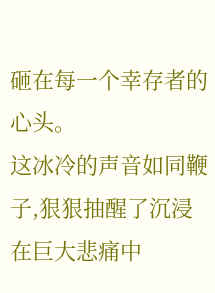砸在每一个幸存者的心头。
这冰冷的声音如同鞭子,狠狠抽醒了沉浸在巨大悲痛中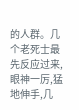的人群。几个老死士最先反应过来,眼神一厉,猛地伸手,几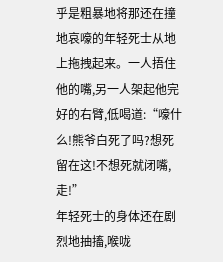乎是粗暴地将那还在撞地哀嚎的年轻死士从地上拖拽起来。一人捂住他的嘴,另一人架起他完好的右臂,低喝道:“嚎什么!熊爷白死了吗?想死留在这!不想死就闭嘴,走!”
年轻死士的身体还在剧烈地抽搐,喉咙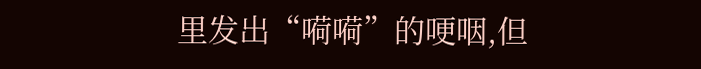里发出“嗬嗬”的哽咽,但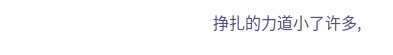挣扎的力道小了许多,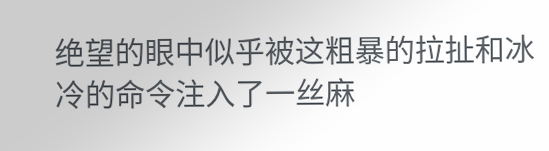绝望的眼中似乎被这粗暴的拉扯和冰冷的命令注入了一丝麻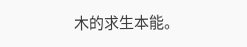木的求生本能。